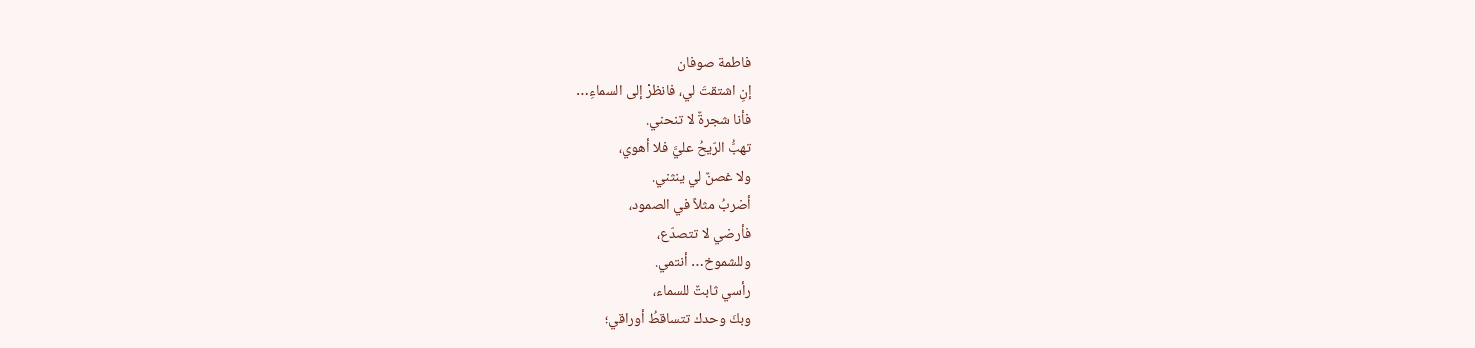فاطمة صوفان
إنِ اشتقتَ لي، فانظرْ إلى السماءِ…
فأنا شجرةٌ لا تنحني.
تهبُّ الرّيحُ عليَّ فلا أهوي،
ولا غصنٌ لي ينثني.
أضربُ مثلاً في الصمود،
فأرضي لا تتصدّع،
وللشموخ… أنتمي.
رأسي ثابتٌ للسماء،
وبكَ وحدك تتساقطُ أوراقي؛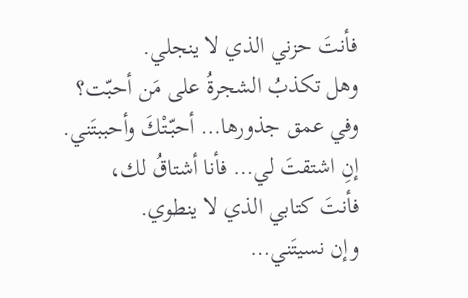فأنتَ حزني الذي لا ينجلي.
وهل تكذبُ الشجرةُ على مَن أحبّت؟
وفي عمق جذورها… أحبّتْكَ وأحببتَني.
إنِ اشتقتَ لي… فأنا أشتاقُ لك،
فأنتَ كتابي الذي لا ينطوي.
وإن نسيتَني…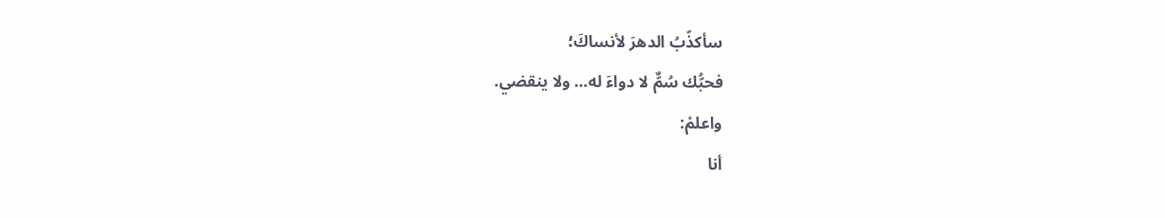سأكذّبُ الدهرَ لأنساكَ؛
فحبُّك سُمٌّ لا دواءَ له… ولا ينقضي.
واعلمْ:
أنا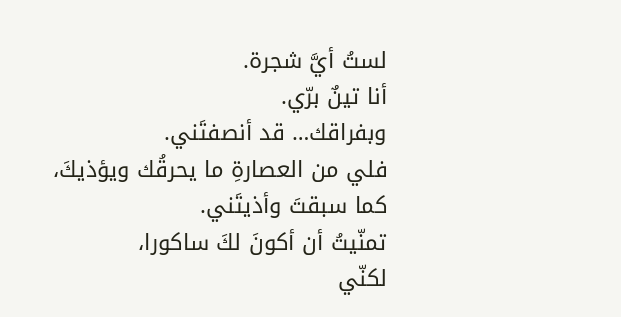لستُ أيَّ شجرة.
أنا تينٌ برّي.
وبفراقك… قد أنصفتَني.
فلي من العصارةِ ما يحرقُك ويؤذيكَ،
كما سبقتَ وأذيتَني.
تمنّيتُ أن أكونَ لكَ ساكورا،
لكنّي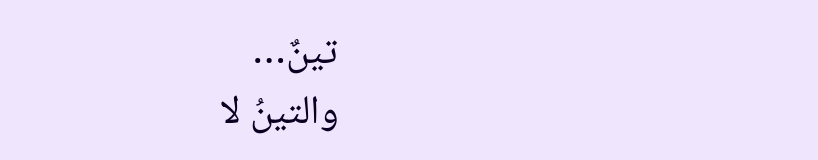تينٌ…
والتينُ لا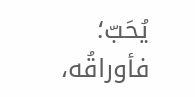يُحَبّ؛
فأوراقُه،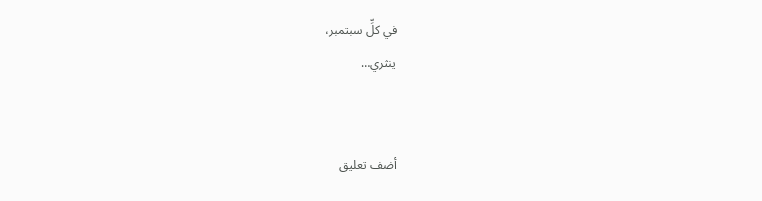في كلِّ سبتمبر،
ينثري…


أضف تعليق